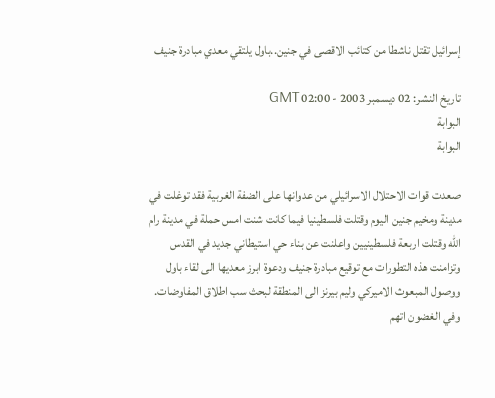إسرائيل تقتل ناشطا من كتائب الاقصى في جنين..باول يلتقي معدي مبادرة جنيف

تاريخ النشر: 02 ديسمبر 2003 - 02:00 GMT
البوابة
البوابة

صعدت قوات الاحتلال الاسرائيلي من عدوانها على الضفة الغربية فقد توغلت في مدينة ومخيم جنين اليوم وقتلت فلسطينيا فيما كانت شنت امس حملة في مدينة رام الله وقتلت اربعة فلسطينيين واعلنت عن بناء حي استيطاني جديد في القدس وتزامنت هذه التطورات مع توقيع مبادرة جنيف ودعوة ابرز معديها الى لقاء باول ووصول المبعوث الاميركي وليم بيرنز الى المنطقة لبحث سب اطلاق المفاوضات. وفي الغضون اتهم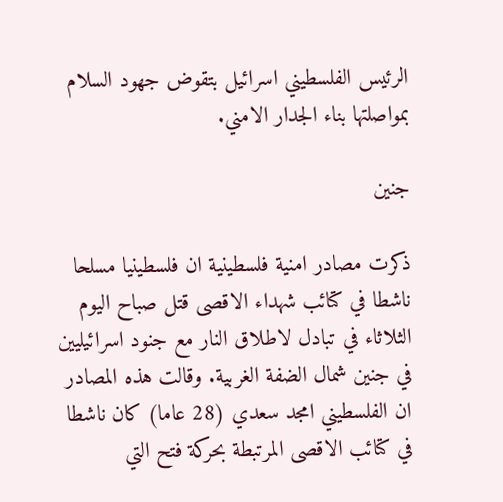الرئيس الفلسطيني اسرائيل بتقوض جهود السلام بمواصلتها بناء الجدار الامني.

جنين

ذكرت مصادر امنية فلسطينية ان فلسطينيا مسلحا ناشطا في كتائب شهداء الاقصى قتل صباح اليوم الثلاثاء في تبادل لاطلاق النار مع جنود اسرائيليين في جنين شمال الضفة الغربية. وقالت هذه المصادر ان الفلسطيني امجد سعدي (28 عاما) كان ناشطا في كتائب الاقصى المرتبطة بحركة فتح التي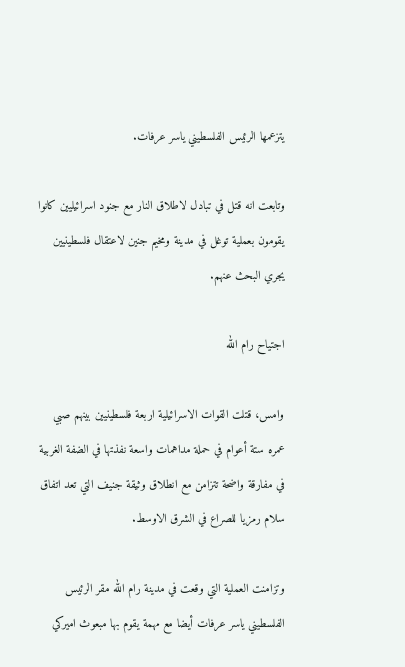يتزعمها الرئيس الفلسطيني ياسر عرفات.

وتابعت انه قتل في تبادل لاطلاق النار مع جنود اسرائيليين كانوا يقومون بعملية توغل في مدينة ومخيم جنين لاعتقال فلسطينيين يجري البحث عنهم.

اجتياح رام الله

وامس، قتلت القوات الاسرائيلية اربعة فلسطينيين بينهم صبي عمره ستة أعوام في حملة مداهمات واسعة نفذتها في الضفة الغربية في مفارقة واضحة تتزامن مع انطلاق وثيقة جنيف التي تعد اتفاق سلام رمزيا للصراع في الشرق الاوسط.

وتزامنت العملية التي وقعت في مدينة رام الله مقر الرئيس الفلسطيني ياسر عرفات أيضا مع مهمة يقوم بها مبعوث اميركي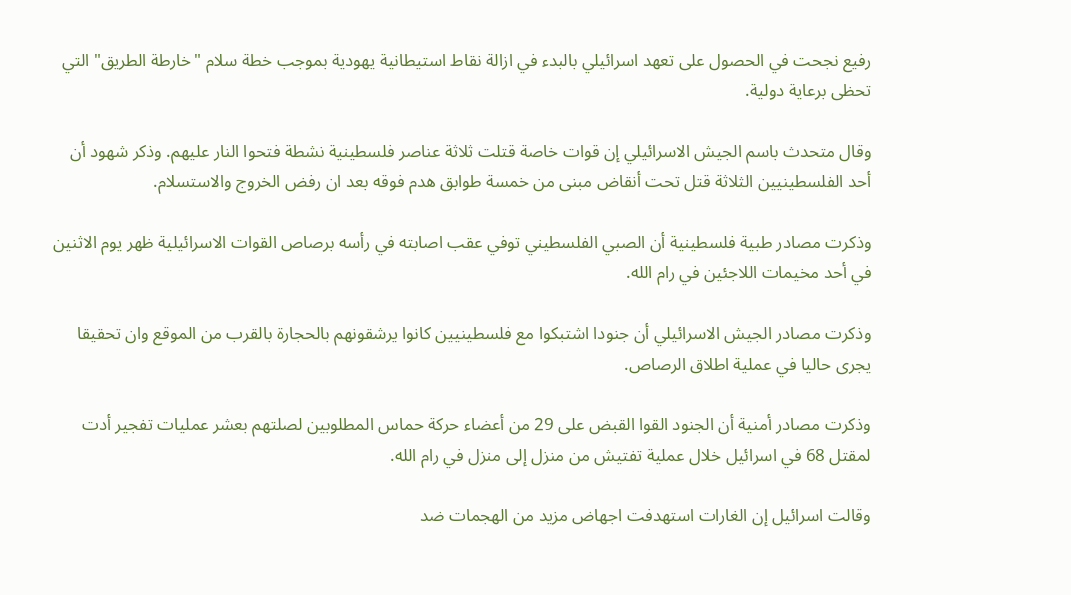رفيع نجحت في الحصول على تعهد اسرائيلي بالبدء في ازالة نقاط استيطانية يهودية بموجب خطة سلام "خارطة الطريق" التي تحظى برعاية دولية.

وقال متحدث باسم الجيش الاسرائيلي إن قوات خاصة قتلت ثلاثة عناصر فلسطينية نشطة فتحوا النار عليهم. وذكر شهود أن أحد الفلسطينيين الثلاثة قتل تحت أنقاض مبنى من خمسة طوابق هدم فوقه بعد ان رفض الخروج والاستسلام.

وذكرت مصادر طبية فلسطينية أن الصبي الفلسطيني توفي عقب اصابته في رأسه برصاص القوات الاسرائيلية ظهر يوم الاثنين في أحد مخيمات اللاجئين في رام الله.

وذكرت مصادر الجيش الاسرائيلي أن جنودا اشتبكوا مع فلسطينيين كانوا يرشقونهم بالحجارة بالقرب من الموقع وان تحقيقا يجرى حاليا في عملية اطلاق الرصاص.

وذكرت مصادر أمنية أن الجنود القوا القبض على 29 من أعضاء حركة حماس المطلوبين لصلتهم بعشر عمليات تفجير أدت لمقتل 68 في اسرائيل خلال عملية تفتيش من منزل إلى منزل في رام الله.

وقالت اسرائيل إن الغارات استهدفت اجهاض مزيد من الهجمات ضد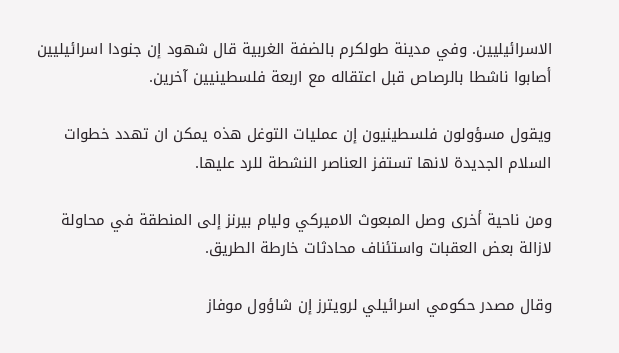الاسرائيليين. وفي مدينة طولكرم بالضفة الغربية قال شهود إن جنودا اسرائيليين أصابوا ناشطا بالرصاص قبل اعتقاله مع اربعة فلسطينيين آخرين.

ويقول مسؤولون فلسطينيون إن عمليات التوغل هذه يمكن ان تهدد خطوات السلام الجديدة لانها تستفز العناصر النشطة للرد عليها.

ومن ناحية أخرى وصل المبعوث الاميركي وليام بيرنز إلى المنطقة في محاولة لازالة بعض العقبات واستئناف محادثات خارطة الطريق.

وقال مصدر حكومي اسرائيلي لرويترز إن شاؤول موفاز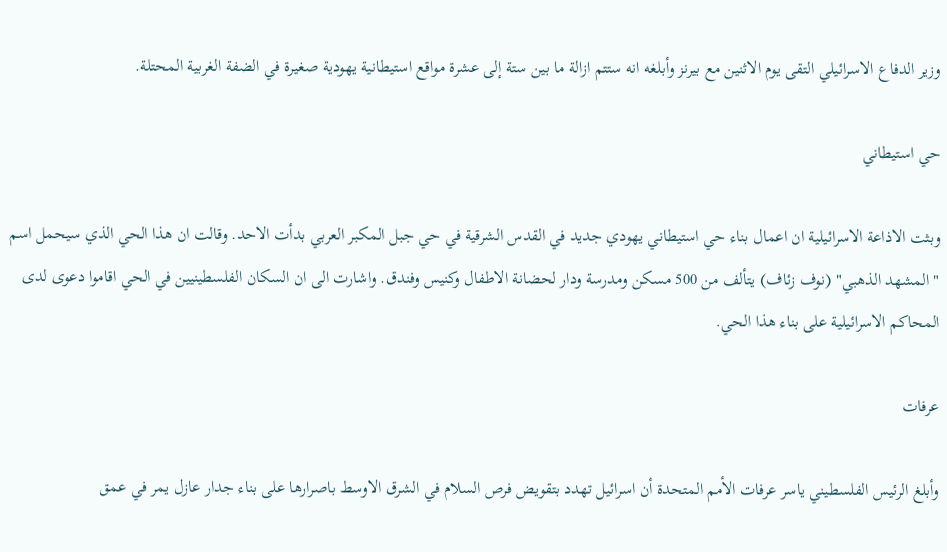وزير الدفاع الاسرائيلي التقى يوم الاثنين مع بيرنز وأبلغه انه ستتم ازالة ما بين ستة إلى عشرة مواقع استيطانية يهودية صغيرة في الضفة الغربية المحتلة.

حي استيطاني

وبثت الاذاعة الاسرائيلية ان اعمال بناء حي استيطاني يهودي جديد في القدس الشرقية في حي جبل المكبر العربي بدأت الاحد. وقالت ان هذا الحي الذي سيحمل اسم "المشهد الذهبي" (نوف زئاف) يتألف من 500 مسكن ومدرسة ودار لحضانة الاطفال وكنيس وفندق. واشارت الى ان السكان الفلسطينيين في الحي اقاموا دعوى لدى المحاكم الاسرائيلية على بناء هذا الحي.

عرفات

وأبلغ الرئيس الفلسطيني ياسر عرفات الأمم المتحدة أن اسرائيل تهدد بتقويض فرص السلام في الشرق الاوسط باصرارها على بناء جدار عازل يمر في عمق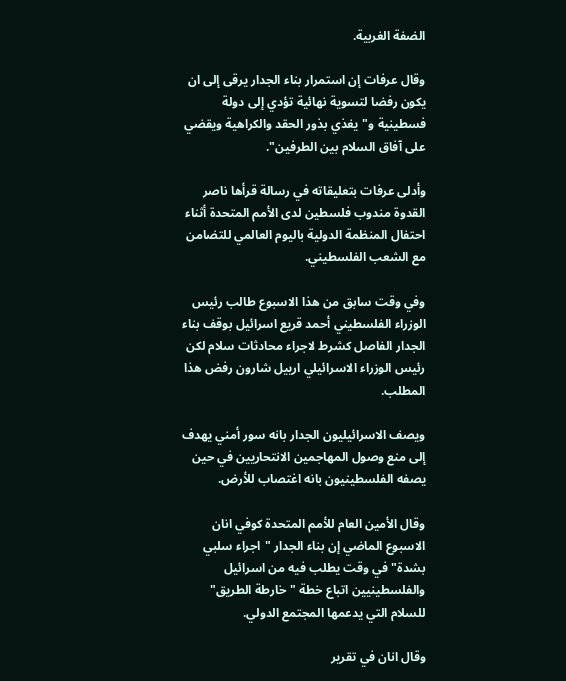الضفة الغربية.

وقال عرفات إن استمرار بناء الجدار يرقى إلى ان يكون رفضا لتسوية نهائية تؤدي إلى دولة فسطينية و"يغذي بذور الحقد والكراهية ويقضي على آفاق السلام بين الطرفين".

وأدلى عرفات بتعليقاته في رسالة قرأها ناصر القدوة مندوب فلسطين لدى الأمم المتحدة أثناء احتفال المنظمة الدولية باليوم العالمي للتضامن مع الشعب الفلسطيني.

وفي وقت سابق من هذا الاسبوع طالب رئيس الوزراء الفلسطيني أحمد قريع اسرائيل بوقف بناء الجدار الفاصل كشرط لاجراء محادثات سلام لكن رئيس الوزراء الاسرائيلي ارييل شارون رفض هذا المطلب.

ويصف الاسرائيليون الجدار بانه سور أمني يهدف إلى منع وصول المهاجمين الانتحاريين في حين يصفه الفلسطينيون بانه اغتصاب للأرض.

وقال الأمين العام للأمم المتحدة كوفي انان الاسبوع الماضي إن بناء الجدار "اجراء سلبي بشدة" في وقت يطلب فيه من اسرائيل والفلسطينيين اتباع خطة "خارطة الطريق" للسلام التي يدعمها المجتمع الدولي.

وقال انان في تقرير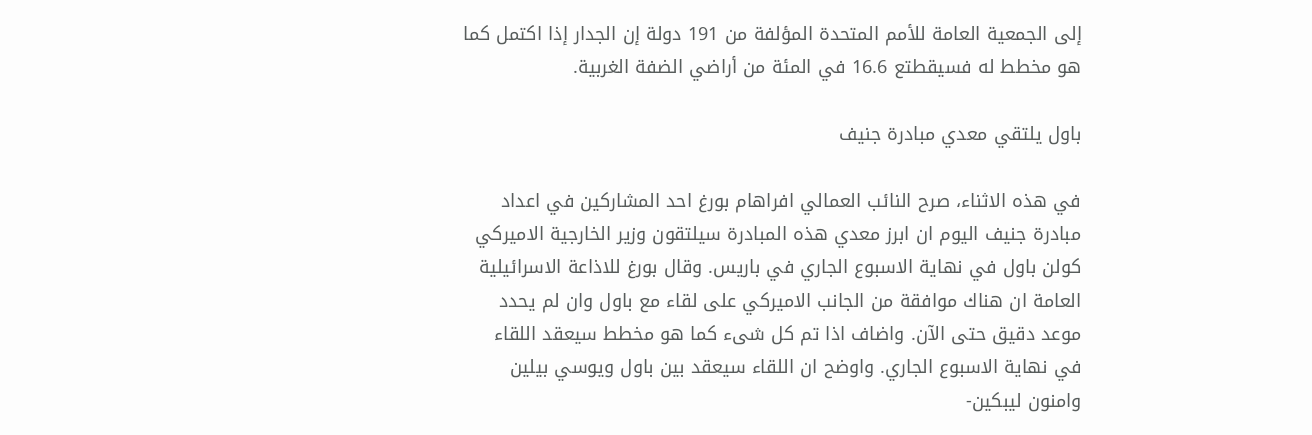إلى الجمعية العامة للأمم المتحدة المؤلفة من 191 دولة إن الجدار إذا اكتمل كما هو مخطط له فسيقطتع 16.6 في المئة من أراضي الضفة الغربية.

باول يلتقي معدي مبادرة جنيف

في هذه الاثناء، صرح النائب العمالي افراهام بورغ احد المشاركين في اعداد مبادرة جنيف اليوم ان ابرز معدي هذه المبادرة سيلتقون وزير الخارجية الاميركي كولن باول في نهاية الاسبوع الجاري في باريس. وقال بورغ للاذاعة الاسرائيلية العامة ان هناك موافقة من الجانب الاميركي على لقاء مع باول وان لم يحدد موعد دقيق حتى الآن. واضاف اذا تم كل شىء كما هو مخطط سيعقد اللقاء في نهاية الاسبوع الجاري. واوضح ان اللقاء سيعقد بين باول ويوسي بيلين وامنون ليبكين-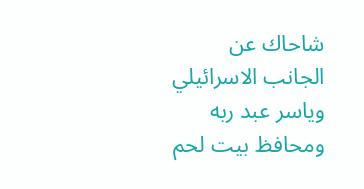شاحاك عن الجانب الاسرائيلي وياسر عبد ربه ومحافظ بيت لحم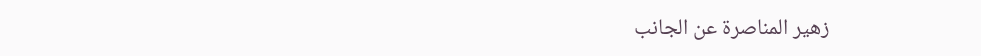زهير المناصرة عن الجانب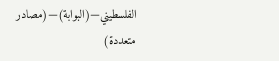الفلسطيني—(البوابة)—(مصادر متعددة)